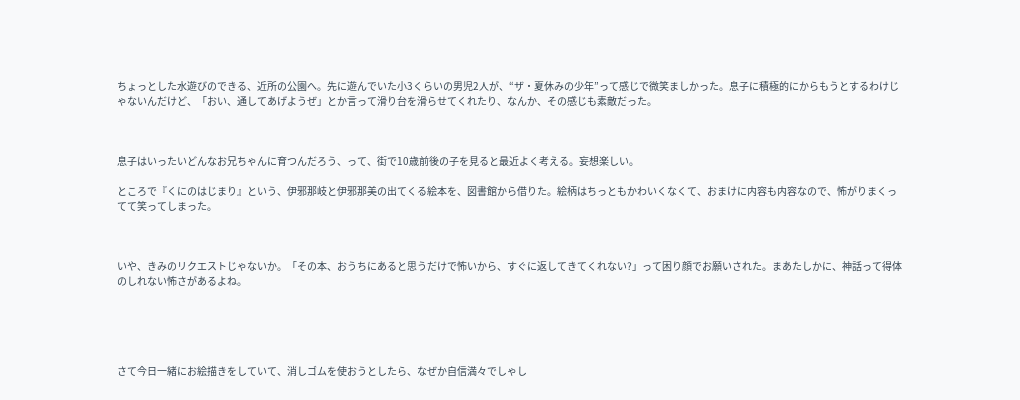ちょっとした水遊びのできる、近所の公園へ。先に遊んでいた小3くらいの男児2人が、“ザ・夏休みの少年”って感じで微笑ましかった。息子に積極的にからもうとするわけじゃないんだけど、「おい、通してあげようぜ」とか言って滑り台を滑らせてくれたり、なんか、その感じも素敵だった。



息子はいったいどんなお兄ちゃんに育つんだろう、って、街で10歳前後の子を見ると最近よく考える。妄想楽しい。

ところで『くにのはじまり』という、伊邪那岐と伊邪那美の出てくる絵本を、図書館から借りた。絵柄はちっともかわいくなくて、おまけに内容も内容なので、怖がりまくってて笑ってしまった。



いや、きみのリクエストじゃないか。「その本、おうちにあると思うだけで怖いから、すぐに返してきてくれない?」って困り顔でお願いされた。まあたしかに、神話って得体のしれない怖さがあるよね。





さて今日一緒にお絵描きをしていて、消しゴムを使おうとしたら、なぜか自信満々でしゃし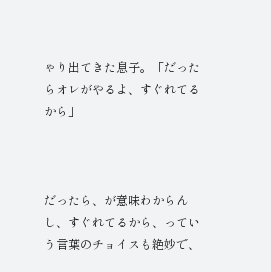ゃり出てきた息子。「だったらオレがやるよ、すぐれてるから」



だったら、が意味わからんし、すぐれてるから、っていう言葉のチョイスも絶妙で、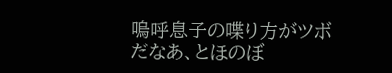嗚呼息子の喋り方がツボだなあ、とほのぼ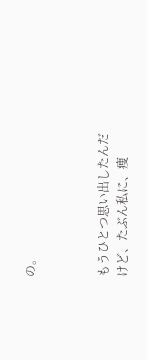の。



もうひとつ思い出したんだけど、たぶん私に、痩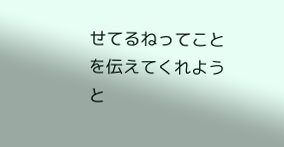せてるねってことを伝えてくれようと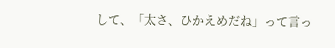して、「太さ、ひかえめだね」って言っ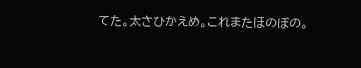てた。太さひかえめ。これまたほのぼの。